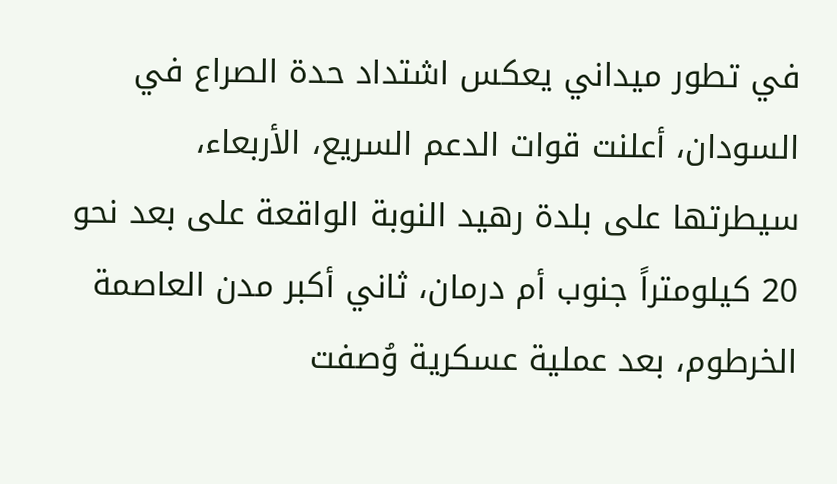في تطور ميداني يعكس اشتداد حدة الصراع في السودان، أعلنت قوات الدعم السريع، الأربعاء، سيطرتها على بلدة رهيد النوبة الواقعة على بعد نحو 20 كيلومتراً جنوب أم درمان، ثاني أكبر مدن العاصمة الخرطوم، بعد عملية عسكرية وُصفت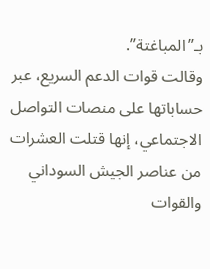بـ”المباغتة”.
وقالت قوات الدعم السريع، عبر حساباتها على منصات التواصل الاجتماعي، إنها قتلت العشرات من عناصر الجيش السوداني والقوات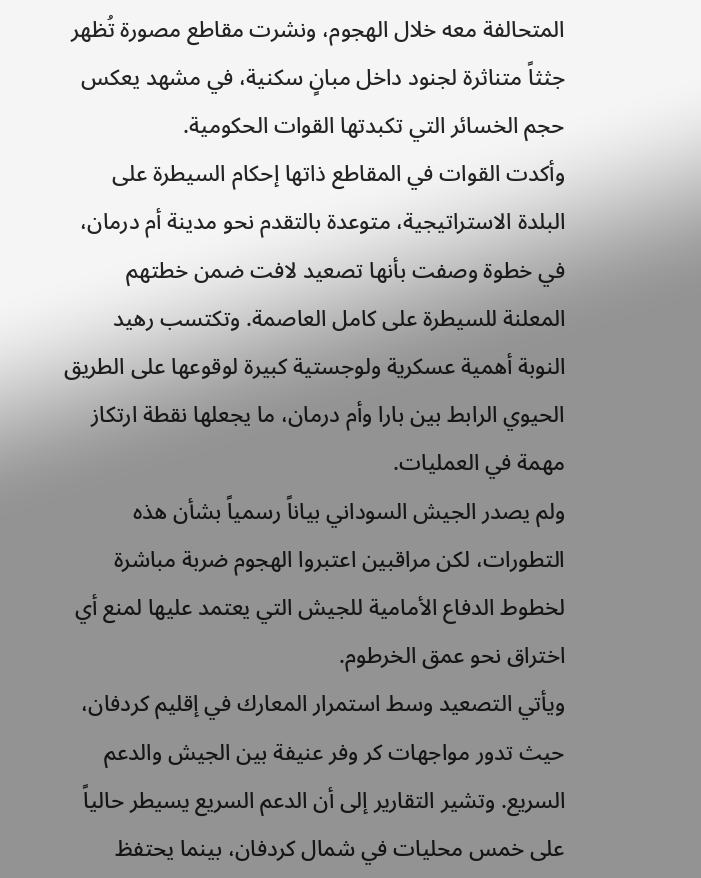المتحالفة معه خلال الهجوم، ونشرت مقاطع مصورة تُظهر جثثاً متناثرة لجنود داخل مبانٍ سكنية، في مشهد يعكس حجم الخسائر التي تكبدتها القوات الحكومية.
وأكدت القوات في المقاطع ذاتها إحكام السيطرة على البلدة الاستراتيجية، متوعدة بالتقدم نحو مدينة أم درمان، في خطوة وصفت بأنها تصعيد لافت ضمن خطتهم المعلنة للسيطرة على كامل العاصمة. وتكتسب رهيد النوبة أهمية عسكرية ولوجستية كبيرة لوقوعها على الطريق الحيوي الرابط بين بارا وأم درمان، ما يجعلها نقطة ارتكاز مهمة في العمليات.
ولم يصدر الجيش السوداني بياناً رسمياً بشأن هذه التطورات، لكن مراقبين اعتبروا الهجوم ضربة مباشرة لخطوط الدفاع الأمامية للجيش التي يعتمد عليها لمنع أي اختراق نحو عمق الخرطوم.
ويأتي التصعيد وسط استمرار المعارك في إقليم كردفان، حيث تدور مواجهات كر وفر عنيفة بين الجيش والدعم السريع. وتشير التقارير إلى أن الدعم السريع يسيطر حالياً على خمس محليات في شمال كردفان، بينما يحتفظ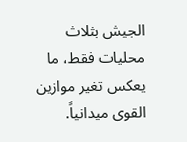الجيش بثلاث محليات فقط، ما يعكس تغير موازين القوى ميدانياً.